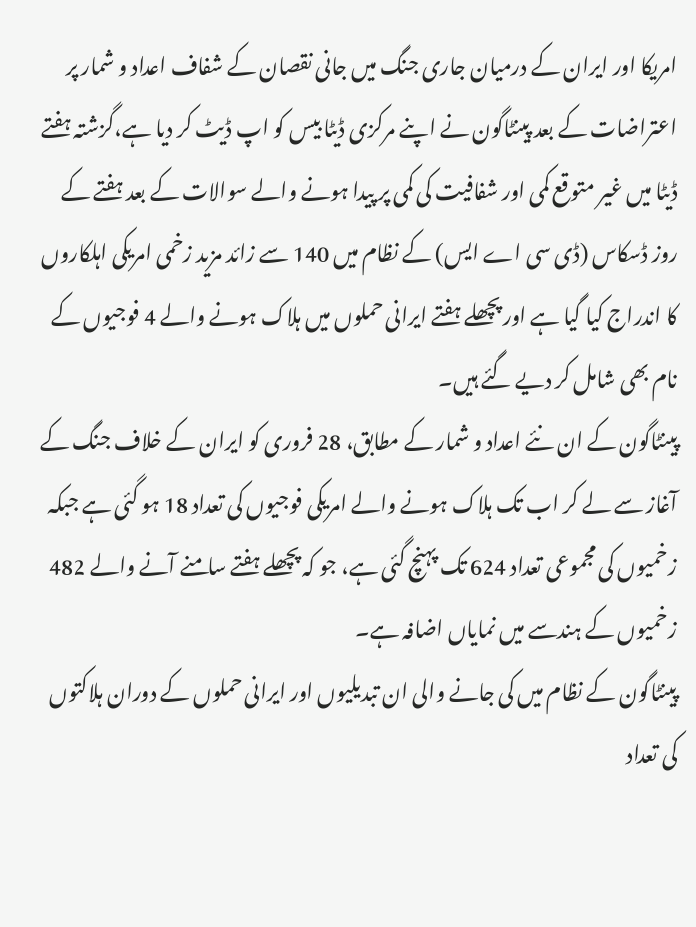امریکا اور ایران کے درمیان جاری جنگ میں جانی نقصان کے شفاف اعداد و شمار پر اعتراضات کے بعد پینٹاگون نے اپنے مرکزی ڈیٹا بیس کو اپ ڈیٹ کر دیا ہے،گزشتہ ہفتے ڈیٹا میں غیر متوقع کمی اور شفافیت کی کمی پر پیدا ہونے والے سوالات کے بعد ہفتے کے روز ڈسکاس (ڈی سی اے ایس) کے نظام میں 140 سے زائد مزید زخمی امریکی اہلکاروں کا اندراج کیا گیا ہے اور پچھلے ہفتے ایرانی حملوں میں ہلاک ہونے والے 4 فوجیوں کے نام بھی شامل کر دیے گئے ہیں۔
پینٹاگون کے ان نئے اعداد و شمار کے مطابق، 28 فروری کو ایران کے خلاف جنگ کے آغاز سے لے کر اب تک ہلاک ہونے والے امریکی فوجیوں کی تعداد 18 ہو گئی ہے جبکہ زخمیوں کی مجموعی تعداد 624 تک پہنچ گئی ہے، جو کہ پچھلے ہفتے سامنے آنے والے 482 زخمیوں کے ہندسے میں نمایاں اضافہ ہے۔
پینٹاگون کے نظام میں کی جانے والی ان تبدیلیوں اور ایرانی حملوں کے دوران ہلاکتوں کی تعداد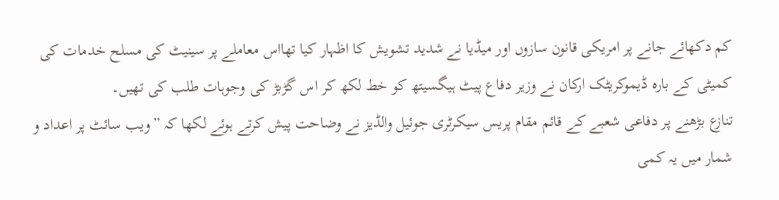کم دکھائے جانے پر امریکی قانون سازوں اور میڈیا نے شدید تشویش کا اظہار کیا تھااس معاملے پر سینیٹ کی مسلح خدمات کی کمیٹی کے بارہ ڈیموکریٹک ارکان نے وزیر دفاع پیٹ ہیگسیتھ کو خط لکھ کر اس گڑبڑ کی وجوہات طلب کی تھیں۔
تنازع بڑھنے پر دفاعی شعبے کے قائم مقام پریس سیکرٹری جوئیل والڈیز نے وضاحت پیش کرتے ہوئے لکھا کہ ”ویب سائٹ پر اعداد و شمار میں یہ کمی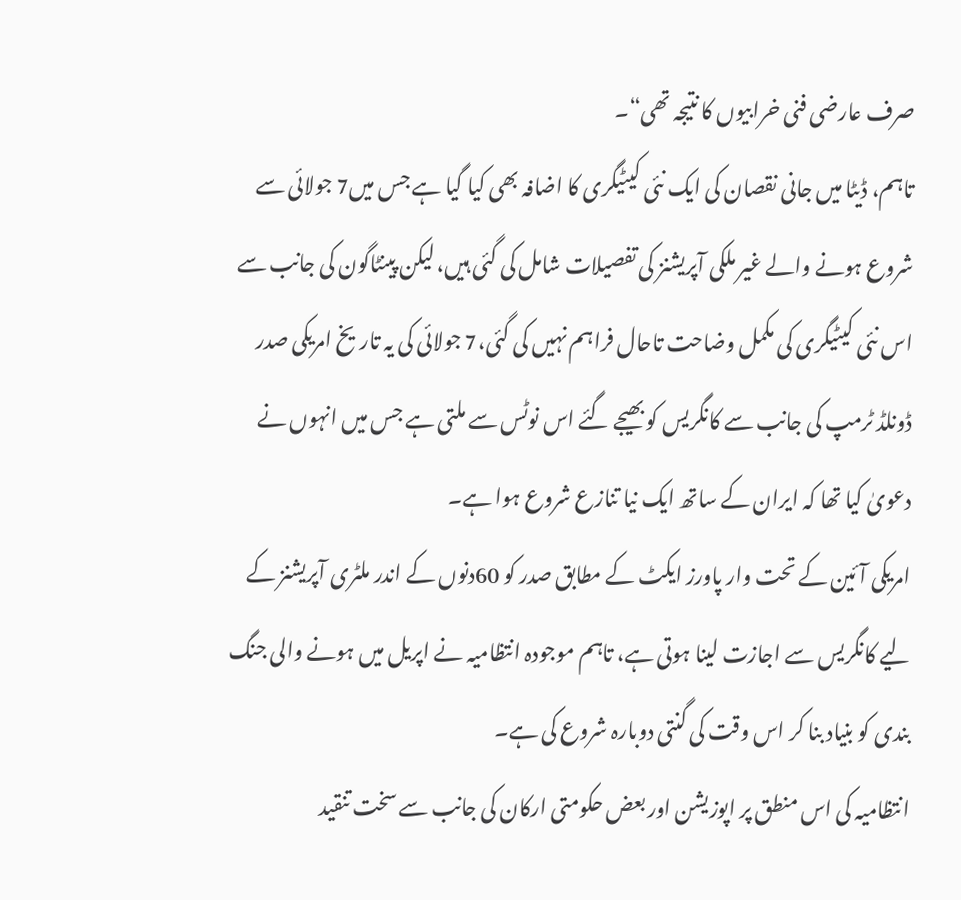صرف عارضی فنی خرابیوں کا نتیجہ تھی“۔
تاہم، ڈیٹا میں جانی نقصان کی ایک نئی کیٹیگری کا اضافہ بھی کیا گیا ہے جس میں7 جولائی سے شروع ہونے والے غیر ملکی آپریشنز کی تفصیلات شامل کی گئی ہیں، لیکن پینٹاگون کی جانب سے اس نئی کیٹیگری کی مکمل وضاحت تاحال فراہم نہیں کی گئی،7 جولائی کی یہ تاریخ امریکی صدر ڈونلڈ ٹرمپ کی جانب سے کانگریس کو بھیجے گئے اس نوٹس سے ملتی ہے جس میں انہوں نے دعویٰ کیا تھا کہ ایران کے ساتھ ایک نیا تنازع شروع ہوا ہے۔
امریکی آئین کے تحت وار پاورز ایکٹ کے مطابق صدر کو 60دنوں کے اندر ملٹری آپریشنز کے لیے کانگریس سے اجازت لینا ہوتی ہے، تاہم موجودہ انتظامیہ نے اپریل میں ہونے والی جنگ بندی کو بنیاد بنا کر اس وقت کی گنتی دوبارہ شروع کی ہے۔
انتظامیہ کی اس منطق پر اپوزیشن اور بعض حکومتی ارکان کی جانب سے سخت تنقید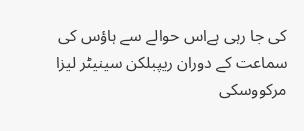کی جا رہی ہےاس حوالے سے ہاؤس کی سماعت کے دوران ریپبلکن سینیٹر لیزا مرکووسکی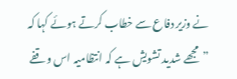نے وزیر دفاع سے خطاب کرتے ہوئے کہا کہ ”مجھے شدید تشویش ہے کہ انتظامیہ اس وقفے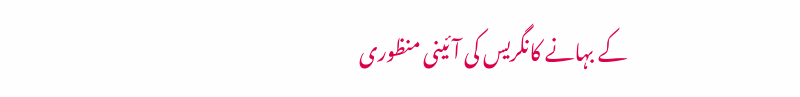کے بہانے کانگریس کی آئینی منظوری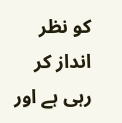کو نظر انداز کر رہی ہے اور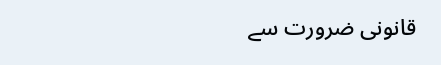قانونی ضرورت سے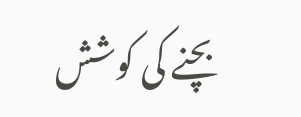بچنے کی کوشش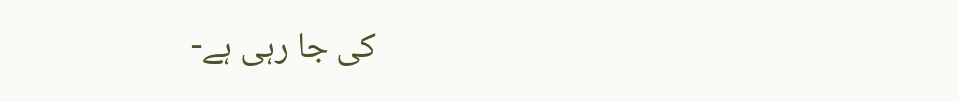کی جا رہی ہے-